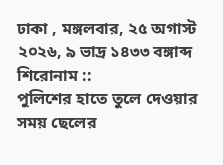ঢাকা , মঙ্গলবার, ২৫ অগাস্ট ২০২৬, ৯ ভাদ্র ১৪৩৩ বঙ্গাব্দ
শিরোনাম ::
পুলিশের হাতে তুলে দেওয়ার সময় ছেলের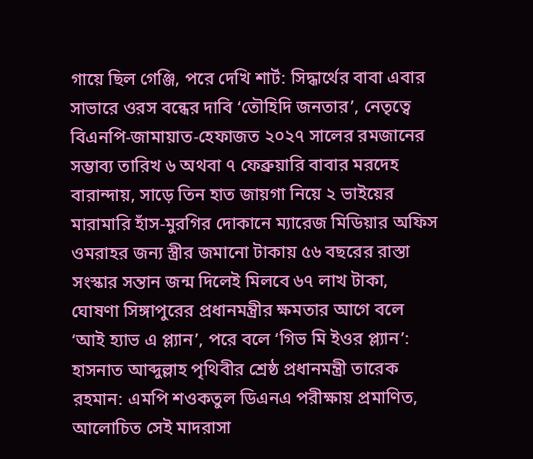গায়ে ছিল গেঞ্জি, পরে দেখি শার্ট: সিদ্ধার্থের বাবা এবার সাভারে ওরস বন্ধের দাবি ‘তৌহিদি জনতার’, নেতৃত্বে বিএনপি-জামায়াত-হেফাজত ২০২৭ সালের রমজানের সম্ভাব্য তারিখ ৬ অথবা ৭ ফেব্রুয়ারি বাবার মরদেহ বারান্দায়, সাড়ে তিন হাত জায়গা নিয়ে ২ ভাইয়ের মারামারি হাঁস-মুরগির দোকানে ম্যারেজ মিডিয়ার অফিস ওমরাহর জন্য স্ত্রীর জমানো টাকায় ৫৬ বছরের রাস্তা সংস্কার সন্তান জন্ম দিলেই মিলবে ৬৭ লাখ টাকা, ঘোষণা সিঙ্গাপুরের প্রধানমন্ত্রীর ক্ষমতার আগে বলে ‘আই হ্যাভ এ প্ল্যান’, পরে বলে ‘গিভ মি ইওর প্ল্যান’: হাসনাত আব্দুল্লাহ পৃথিবীর শ্রেষ্ঠ প্রধানমন্ত্রী তারেক রহমান: এমপি শওকতুল ডিএনএ পরীক্ষায় প্রমাণিত, আলোচিত সেই মাদরাসা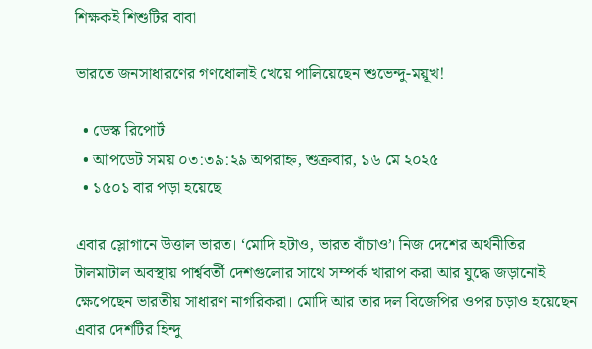শিক্ষকই শিশুটির বাবা

ভারতে জনসাধারণের গণধোলাই খেয়ে পালিয়েছেন শুভেন্দু-ময়ূখ!

  • ডেস্ক রিপোর্ট
  • আপডেট সময় ০৩:৩৯:২৯ অপরাহ্ন, শুক্রবার, ১৬ মে ২০২৫
  • ১৫০১ বার পড়া হয়েছে

এবার স্লোগানে উত্তাল ভারত। ‘মোদি হটাও, ভারত বাঁচাও’। নিজ দেশের অর্থনীতির টালমাটাল অবস্থায় পার্শ্ববর্তী দেশগুলোর সাথে সম্পর্ক খারাপ করা আর যুদ্ধে জড়ানোই ক্ষেপেছেন ভারতীয় সাধারণ নাগরিকরা। মোদি আর তার দল বিজেপির ওপর চড়াও হয়েছেন এবার দেশটির হিন্দু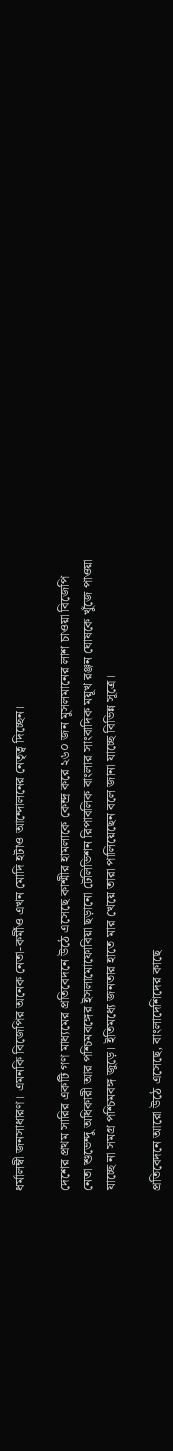ধর্মালম্বী জনসাধারণ। এমনকি বিজেপির অনেক নেতা-কর্মীও এখন মোদি হটাও আন্দোলনের নেতৃত্ব দিচ্ছেন।

দেশের প্রথম সারির একটি গণ মাধ্যমের প্রতিবেদনে উঠে এসেছে কাশ্মীর হামলাকে কেন্দ্র করে ২৬০ জন মুসলমানের লাশ চাওয়া বিজেপি নেতা শুভেন্দু অধিকারী আর পশ্চিমবঙ্গের ইসলামোফোবিয়া ছড়ানো টেলিভিশন রিপাবলিক বাংলার সাংবাদিক ময়ূখ রঞ্জন ঘোষকে খুঁজে পাওয়া যাচ্ছে না সমগ্র পশ্চিমবঙ্গ জুড়ে। ইতিমধ্যে জনতার হাতে মার খেয়ে তারা পালিয়েছেন বলে জানা যাচ্ছে বিভিন্ন সূত্রে।

প্রতিবেদনে আরো ‍উঠে এসেছে, বাংলাদেশিদের কাছে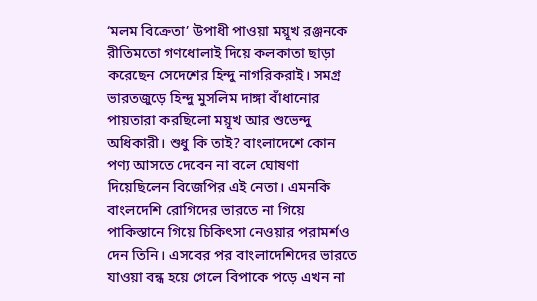‘মলম বিক্রেতা’ উপাধী পাওয়া ময়ূখ রঞ্জনকে রীতিমতো গণধোলাই দিয়ে কলকাতা ছাড়া করেছেন সেদেশের হিন্দু নাগরিকরাই। সমগ্র ভারতজুড়ে হিন্দু মুসলিম দাঙ্গা বাঁধানোর পায়তারা করছিলো ময়ূখ আর শুভেন্দু অধিকারী। শুধু কি তাই? বাংলাদেশে কোন পণ্য আসতে দেবেন না বলে ঘোষণা দিয়েছিলেন বিজেপির এই নেতা। এমনকি বাংলদেশি রোগিদের ভারতে না গিয়ে পাকিস্তানে গিয়ে চিকিৎসা নেওয়ার পরামর্শও দেন তিনি। এসবের পর বাংলাদেশিদের ভারতে যাওয়া বন্ধ হয়ে গেলে বিপাকে পড়ে এখন না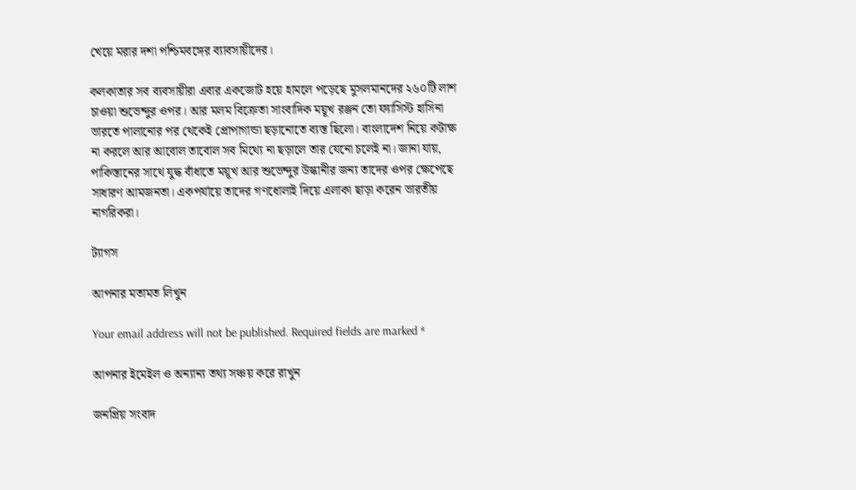খেয়ে মরার দশা পশ্চিমবঙ্গের ব্যাবসায়ীদের।

কলকাতার সব ব্যবসায়ীরা এবার একজোট হয়ে হামলে পড়েছে মুসলমানদের ২৬০টি লাশ চাওয়া শুভেন্দুর ওপর। আর মলম বিক্রেতা সাংবাদিক ময়ূখ রঞ্জন তো ফ্যাসিস্ট হাসিনা ভারতে পালানোর পর থেকেই প্রোপাগান্ডা ছড়ানোতে ব্যস্ত ছিলো। বাংলাদেশ নিয়ে কটাক্ষ না করলে আর আবোল তাবোল সব মিথ্যে না ছড়ালে তার যেনো চলেই না। জানা যায়, পাকিস্তানের সাথে যুদ্ধ বাঁধাতে ময়ূখ আর শুভেন্দুর উস্কানীর জন্য তাদের ওপর ক্ষেপেছে সাধারণ আমজনতা। একপর্যায়ে তাদের গণধোলাই দিয়ে এলাকা ছাড়া করেন ভারতীয় নাগরিকরা।

ট্যাগস

আপনার মতামত লিখুন

Your email address will not be published. Required fields are marked *

আপনার ইমেইল ও অন্যান্য তথ্য সঞ্চয় করে রাখুন

জনপ্রিয় সংবাদ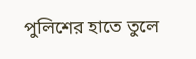পুলিশের হাতে তুলে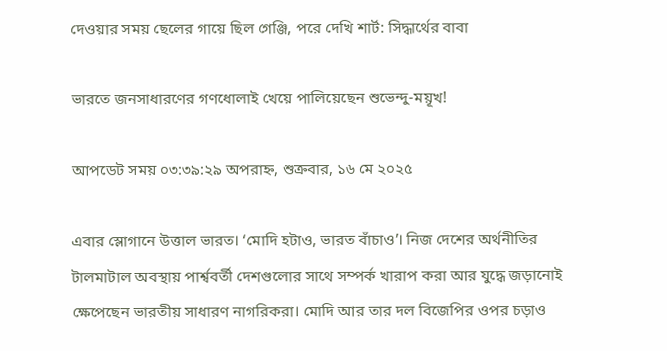দেওয়ার সময় ছেলের গায়ে ছিল গেঞ্জি, পরে দেখি শার্ট: সিদ্ধার্থের বাবা

ভারতে জনসাধারণের গণধোলাই খেয়ে পালিয়েছেন শুভেন্দু-ময়ূখ!

আপডেট সময় ০৩:৩৯:২৯ অপরাহ্ন, শুক্রবার, ১৬ মে ২০২৫

এবার স্লোগানে উত্তাল ভারত। ‘মোদি হটাও, ভারত বাঁচাও’। নিজ দেশের অর্থনীতির টালমাটাল অবস্থায় পার্শ্ববর্তী দেশগুলোর সাথে সম্পর্ক খারাপ করা আর যুদ্ধে জড়ানোই ক্ষেপেছেন ভারতীয় সাধারণ নাগরিকরা। মোদি আর তার দল বিজেপির ওপর চড়াও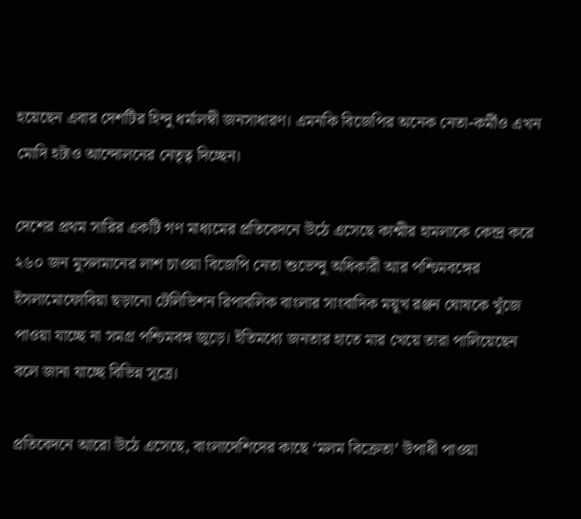হয়েছেন এবার দেশটির হিন্দু ধর্মালম্বী জনসাধারণ। এমনকি বিজেপির অনেক নেতা-কর্মীও এখন মোদি হটাও আন্দোলনের নেতৃত্ব দিচ্ছেন।

দেশের প্রথম সারির একটি গণ মাধ্যমের প্রতিবেদনে উঠে এসেছে কাশ্মীর হামলাকে কেন্দ্র করে ২৬০ জন মুসলমানের লাশ চাওয়া বিজেপি নেতা শুভেন্দু অধিকারী আর পশ্চিমবঙ্গের ইসলামোফোবিয়া ছড়ানো টেলিভিশন রিপাবলিক বাংলার সাংবাদিক ময়ূখ রঞ্জন ঘোষকে খুঁজে পাওয়া যাচ্ছে না সমগ্র পশ্চিমবঙ্গ জুড়ে। ইতিমধ্যে জনতার হাতে মার খেয়ে তারা পালিয়েছেন বলে জানা যাচ্ছে বিভিন্ন সূত্রে।

প্রতিবেদনে আরো ‍উঠে এসেছে, বাংলাদেশিদের কাছে ‘মলম বিক্রেতা’ উপাধী পাওয়া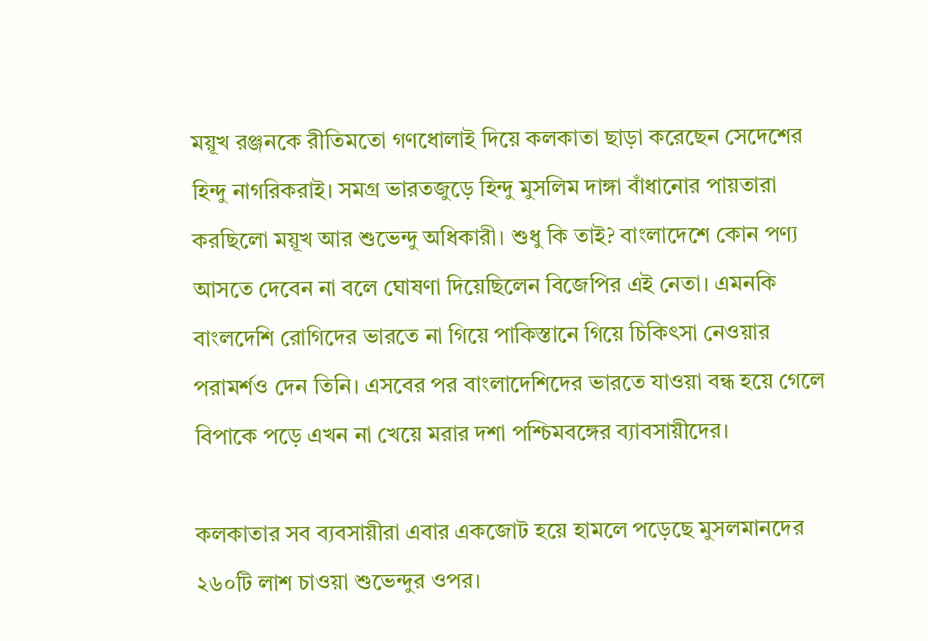ময়ূখ রঞ্জনকে রীতিমতো গণধোলাই দিয়ে কলকাতা ছাড়া করেছেন সেদেশের হিন্দু নাগরিকরাই। সমগ্র ভারতজুড়ে হিন্দু মুসলিম দাঙ্গা বাঁধানোর পায়তারা করছিলো ময়ূখ আর শুভেন্দু অধিকারী। শুধু কি তাই? বাংলাদেশে কোন পণ্য আসতে দেবেন না বলে ঘোষণা দিয়েছিলেন বিজেপির এই নেতা। এমনকি বাংলদেশি রোগিদের ভারতে না গিয়ে পাকিস্তানে গিয়ে চিকিৎসা নেওয়ার পরামর্শও দেন তিনি। এসবের পর বাংলাদেশিদের ভারতে যাওয়া বন্ধ হয়ে গেলে বিপাকে পড়ে এখন না খেয়ে মরার দশা পশ্চিমবঙ্গের ব্যাবসায়ীদের।

কলকাতার সব ব্যবসায়ীরা এবার একজোট হয়ে হামলে পড়েছে মুসলমানদের ২৬০টি লাশ চাওয়া শুভেন্দুর ওপর।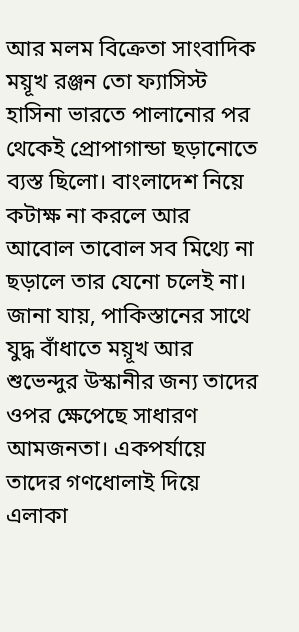আর মলম বিক্রেতা সাংবাদিক ময়ূখ রঞ্জন তো ফ্যাসিস্ট হাসিনা ভারতে পালানোর পর থেকেই প্রোপাগান্ডা ছড়ানোতে ব্যস্ত ছিলো। বাংলাদেশ নিয়ে কটাক্ষ না করলে আর আবোল তাবোল সব মিথ্যে না ছড়ালে তার যেনো চলেই না। জানা যায়, পাকিস্তানের সাথে যুদ্ধ বাঁধাতে ময়ূখ আর শুভেন্দুর উস্কানীর জন্য তাদের ওপর ক্ষেপেছে সাধারণ আমজনতা। একপর্যায়ে তাদের গণধোলাই দিয়ে এলাকা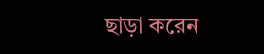ছাড়া করেন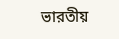ভারতীয়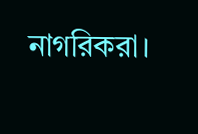নাগরিকরা।